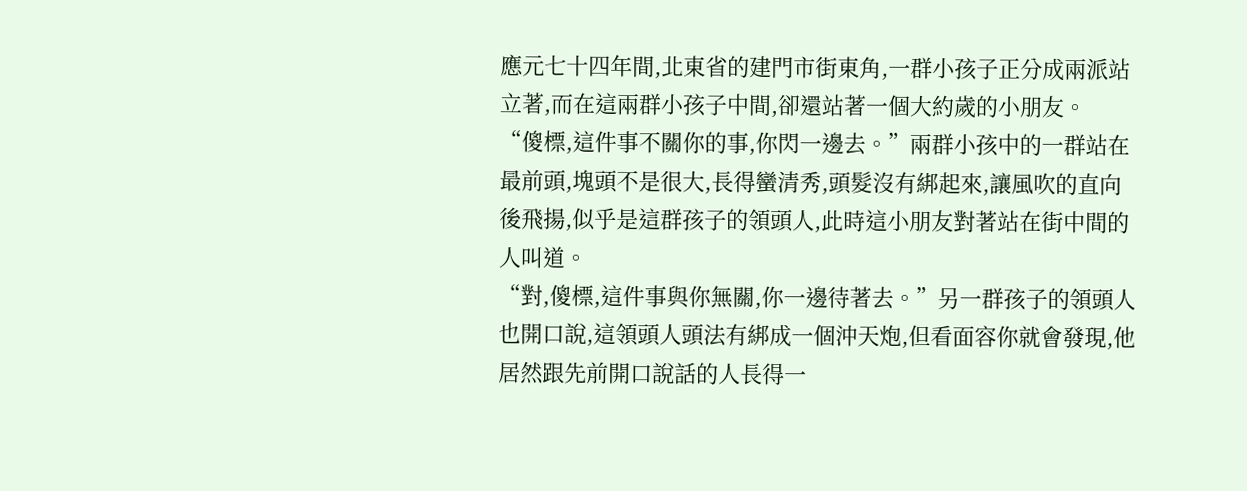應元七十四年間,北東省的建門市街東角,一群小孩子正分成兩派站立著,而在這兩群小孩子中間,卻還站著一個大約歲的小朋友。
“傻標,這件事不關你的事,你閃一邊去。”兩群小孩中的一群站在最前頭,塊頭不是很大,長得蠻清秀,頭髮沒有綁起來,讓風吹的直向後飛揚,似乎是這群孩子的領頭人,此時這小朋友對著站在街中間的人叫道。
“對,傻標,這件事與你無關,你一邊待著去。”另一群孩子的領頭人也開口說,這領頭人頭法有綁成一個沖天炮,但看面容你就會發現,他居然跟先前開口說話的人長得一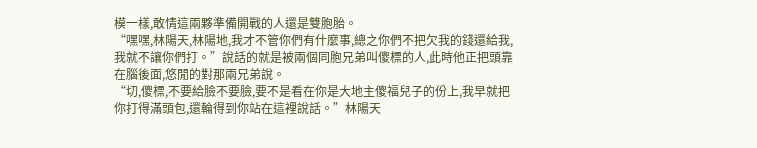模一樣,敢情這兩夥準備開戰的人還是雙胞胎。
“嘿嘿,林陽天,林陽地,我才不管你們有什麼事,總之你們不把欠我的錢還給我,我就不讓你們打。”說話的就是被兩個同胞兄弟叫傻標的人,此時他正把頭靠在腦後面,悠閒的對那兩兄弟說。
“切,傻標,不要給臉不要臉,要不是看在你是大地主傻福兒子的份上,我早就把你打得滿頭包,還輪得到你站在這裡說話。”林陽天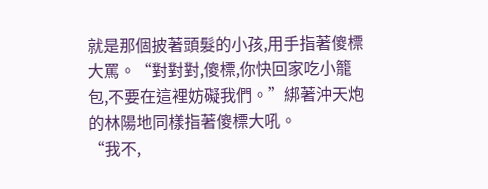就是那個披著頭髮的小孩,用手指著傻標大罵。“對對對,傻標,你快回家吃小籠包,不要在這裡妨礙我們。”綁著沖天炮的林陽地同樣指著傻標大吼。
“我不,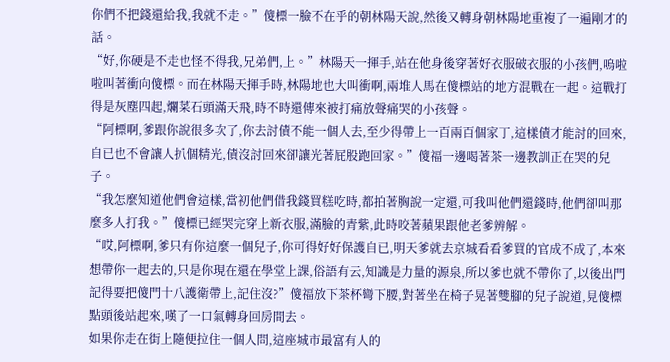你們不把錢還給我,我就不走。”傻標一臉不在乎的朝林陽天說,然後又轉身朝林陽地重複了一遍剛才的話。
“好,你硬是不走也怪不得我,兄弟們,上。”林陽天一揮手,站在他身後穿著好衣服破衣服的小孩們,嗚啦啦叫著衝向傻標。而在林陽天揮手時,林陽地也大叫衝啊,兩堆人馬在傻標站的地方混戰在一起。這戰打得是灰塵四起,爛菜石頭滿天飛,時不時還傳來被打痛放聲痛哭的小孩聲。
“阿標啊,爹跟你說很多次了,你去討債不能一個人去,至少得帶上一百兩百個家丁,這樣債才能討的回來,自已也不會讓人扒個精光,債沒討回來卻讓光著屁股跑回家。”傻福一邊喝著茶一邊教訓正在哭的兒子。
“我怎麼知道他們會這樣,當初他們借我錢買糕吃時,都拍著胸說一定還,可我叫他們還錢時,他們卻叫那麼多人打我。”傻標已經哭完穿上新衣服,滿臉的青紫,此時咬著蘋果跟他老爹辨解。
“哎,阿標啊,爹只有你這麼一個兒子,你可得好好保護自已,明天爹就去京城看看爹買的官成不成了,本來想帶你一起去的,只是你現在還在學堂上課,俗語有云,知識是力量的源泉,所以爹也就不帶你了,以後出門記得要把傻門十八護衛帶上,記住沒?”傻福放下茶杯彎下腰,對著坐在椅子晃著雙腳的兒子說道,見傻標點頭後站起來,嘆了一口氣轉身回房間去。
如果你走在街上隨便拉住一個人問,這座城市最富有人的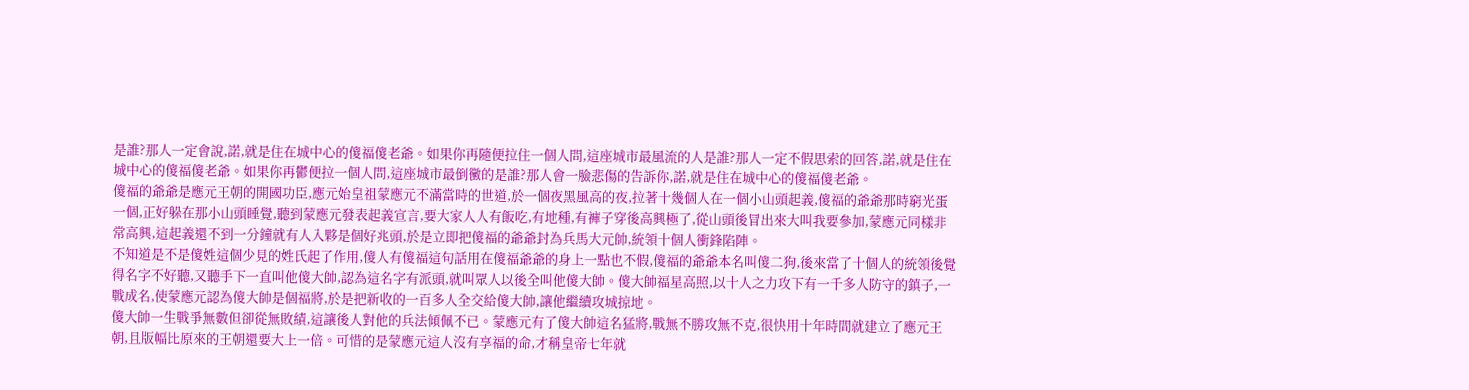是誰?那人一定會說,諾,就是住在城中心的傻福傻老爺。如果你再隨便拉住一個人問,這座城市最風流的人是誰?那人一定不假思索的回答,諾,就是住在城中心的傻福傻老爺。如果你再鬱便拉一個人問,這座城市最倒黴的是誰?那人會一臉悲傷的告訴你,諾,就是住在城中心的傻福傻老爺。
傻福的爺爺是應元王朝的開國功臣,應元始皇祖蒙應元不滿當時的世道,於一個夜黑風高的夜,拉著十幾個人在一個小山頭起義,傻福的爺爺那時窮光蛋一個,正好躲在那小山頭睡覺,聽到蒙應元發表起義宣言,要大家人人有飯吃,有地種,有褲子穿後高興極了,從山頭後冒出來大叫我要參加,蒙應元同樣非常高興,這起義還不到一分鐘就有人入夥是個好兆頭,於是立即把傻福的爺爺封為兵馬大元帥,統領十個人衝鋒陷陣。
不知道是不是傻姓這個少見的姓氏起了作用,傻人有傻福這句話用在傻福爺爺的身上一點也不假,傻福的爺爺本名叫傻二狗,後來當了十個人的統領後覺得名字不好聽,又聽手下一直叫他傻大帥,認為這名字有派頭,就叫眾人以後全叫他傻大帥。傻大帥福星高照,以十人之力攻下有一千多人防守的鎮子,一戰成名,使蒙應元認為傻大帥是個福將,於是把新收的一百多人全交給傻大帥,讓他繼續攻城掠地。
傻大帥一生戰爭無數但卻從無敗績,這讓後人對他的兵法傾佩不已。蒙應元有了傻大帥這名猛將,戰無不勝攻無不克,很快用十年時間就建立了應元王朝,且版幅比原來的王朝還要大上一倍。可惜的是蒙應元這人沒有享福的命,才稱皇帝七年就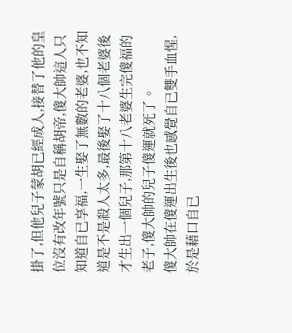掛了,但他兒子蒙胡已經成人,接替了他的皇位沒有改年號只是自稱胡帝,傻大帥這人只知道自已享福,一生娶了無數的老婆,也不知道是不是殺人太多,最後娶了十八個老婆後才生出一個兒子,那第十八老婆生完傻福的老子,傻大帥的兒子傻運就死了。
傻大帥在傻運出生後也感覺自已雙手血惺,於是藉口自已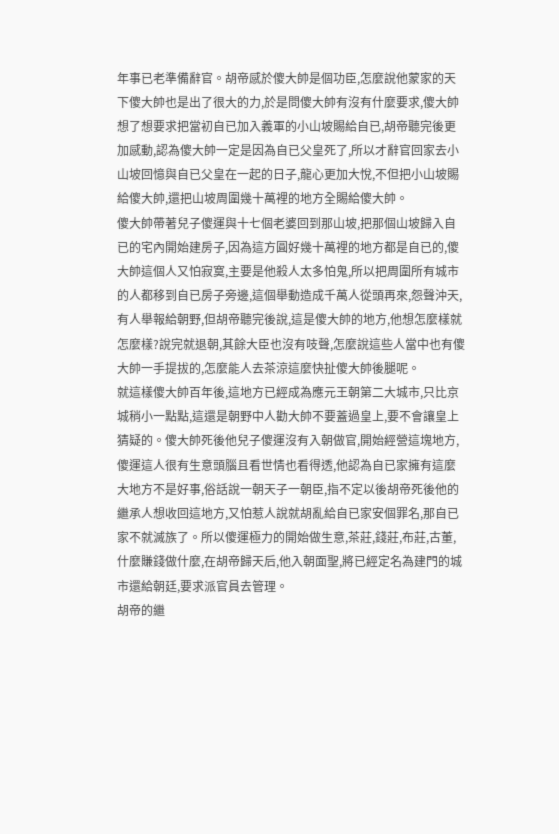年事已老準備辭官。胡帝感於傻大帥是個功臣,怎麼說他蒙家的天下傻大帥也是出了很大的力,於是問傻大帥有沒有什麼要求,傻大帥想了想要求把當初自已加入義軍的小山坡賜給自已,胡帝聽完後更加感動,認為傻大帥一定是因為自已父皇死了,所以才辭官回家去小山坡回憶與自已父皇在一起的日子,龍心更加大悅,不但把小山坡賜給傻大帥,還把山坡周圍幾十萬裡的地方全賜給傻大帥。
傻大帥帶著兒子傻運與十七個老婆回到那山坡,把那個山坡歸入自已的宅內開始建房子,因為這方圓好幾十萬裡的地方都是自已的,傻大帥這個人又怕寂寞,主要是他殺人太多怕鬼,所以把周圍所有城市的人都移到自已房子旁邊,這個舉動造成千萬人從頭再來,怨聲沖天,有人舉報給朝野,但胡帝聽完後說,這是傻大帥的地方,他想怎麼樣就怎麼樣?說完就退朝,其餘大臣也沒有吱聲,怎麼說這些人當中也有傻大帥一手提拔的,怎麼能人去茶涼這麼快扯傻大帥後腿呢。
就這樣傻大帥百年後,這地方已經成為應元王朝第二大城市,只比京城稍小一點點,這還是朝野中人勸大帥不要蓋過皇上,要不會讓皇上猜疑的。傻大帥死後他兒子傻運沒有入朝做官,開始經營這塊地方,傻運這人很有生意頭腦且看世情也看得透,他認為自已家擁有這麼大地方不是好事,俗話說一朝天子一朝臣,指不定以後胡帝死後他的繼承人想收回這地方,又怕惹人說就胡亂給自已家安個罪名,那自已家不就滅族了。所以傻運極力的開始做生意,茶莊,錢莊,布莊,古董,什麼賺錢做什麼,在胡帝歸天后,他入朝面聖,將已經定名為建門的城市還給朝廷,要求派官員去管理。
胡帝的繼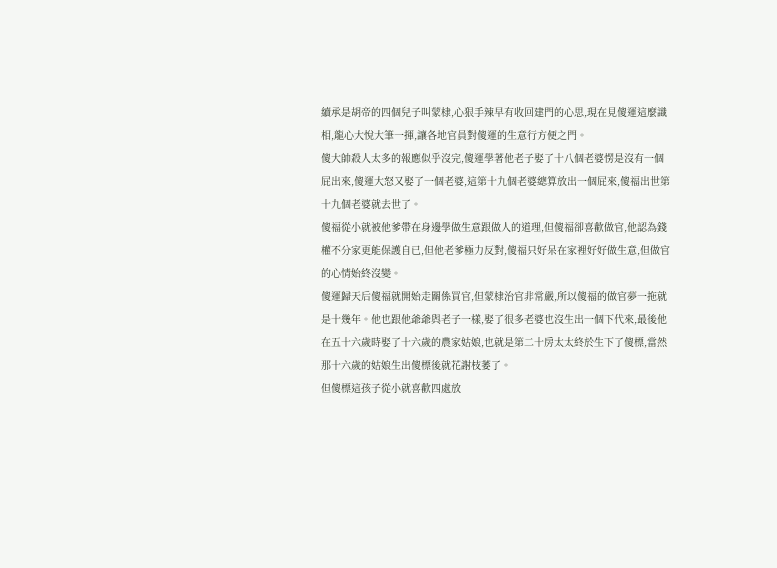續承是胡帝的四個兒子叫蒙棣,心狠手辣早有收回建門的心思,現在見傻運這麼識相,龍心大悅大筆一揮,讓各地官員對傻運的生意行方便之門。
傻大帥殺人太多的報應似乎沒完,傻運學著他老子娶了十八個老婆愣是沒有一個屁出來,傻運大怒又娶了一個老婆,這第十九個老婆總算放出一個屁來,傻福出世第十九個老婆就去世了。
傻福從小就被他爹帶在身邊學做生意跟做人的道理,但傻福卻喜歡做官,他認為錢權不分家更能保護自已,但他老爹極力反對,傻福只好呆在家裡好好做生意,但做官的心情始終沒變。
傻運歸天后傻福就開始走關係買官,但蒙棣治官非常嚴,所以傻福的做官夢一拖就是十幾年。他也跟他爺爺與老子一樣,娶了很多老婆也沒生出一個下代來,最後他在五十六歲時娶了十六歲的農家姑娘,也就是第二十房太太終於生下了傻標,當然那十六歲的姑娘生出傻標後就花謝枝萎了。
但傻標這孩子從小就喜歡四處放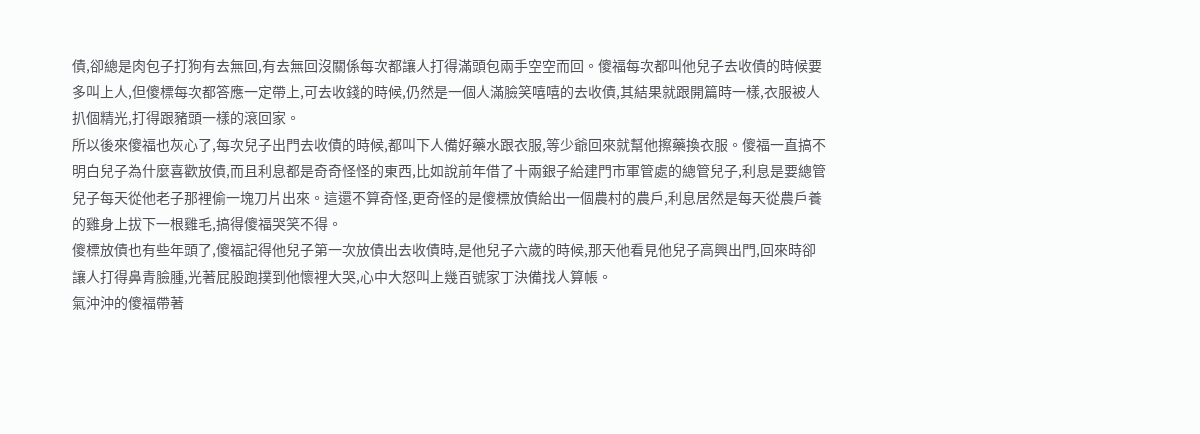債,卻總是肉包子打狗有去無回,有去無回沒關係每次都讓人打得滿頭包兩手空空而回。傻福每次都叫他兒子去收債的時候要多叫上人,但傻標每次都答應一定帶上,可去收錢的時候,仍然是一個人滿臉笑嘻嘻的去收債,其結果就跟開篇時一樣,衣服被人扒個精光,打得跟豬頭一樣的滾回家。
所以後來傻福也灰心了,每次兒子出門去收債的時候,都叫下人備好藥水跟衣服,等少爺回來就幫他擦藥換衣服。傻福一直搞不明白兒子為什麼喜歡放債,而且利息都是奇奇怪怪的東西,比如說前年借了十兩銀子給建門市軍管處的總管兒子,利息是要總管兒子每天從他老子那裡偷一塊刀片出來。這還不算奇怪,更奇怪的是傻標放債給出一個農村的農戶,利息居然是每天從農戶養的雞身上拔下一根雞毛,搞得傻福哭笑不得。
傻標放債也有些年頭了,傻福記得他兒子第一次放債出去收債時,是他兒子六歲的時候,那天他看見他兒子高興出門,回來時卻讓人打得鼻青臉腫,光著屁股跑撲到他懷裡大哭,心中大怒叫上幾百號家丁決備找人算帳。
氣沖沖的傻福帶著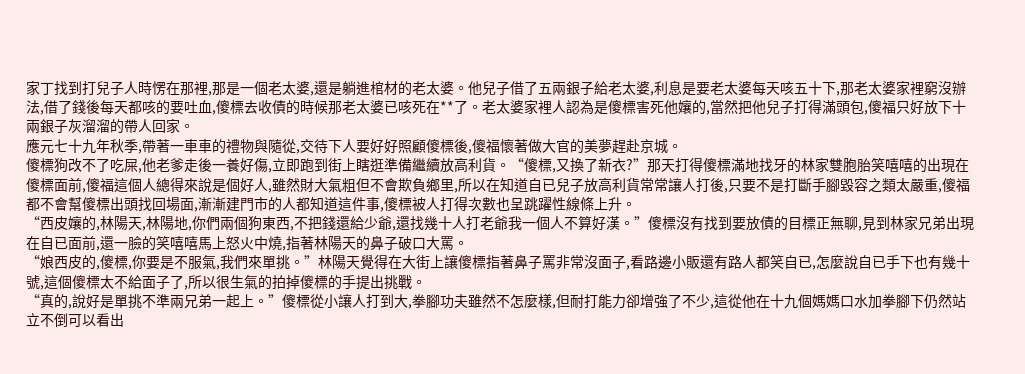家丁找到打兒子人時愣在那裡,那是一個老太婆,還是躺進棺材的老太婆。他兒子借了五兩銀子給老太婆,利息是要老太婆每天咳五十下,那老太婆家裡窮沒辦法,借了錢後每天都咳的要吐血,傻標去收債的時候那老太婆已咳死在**了。老太婆家裡人認為是傻標害死他孃的,當然把他兒子打得滿頭包,傻福只好放下十兩銀子灰溜溜的帶人回家。
應元七十九年秋季,帶著一車車的禮物與隨從,交待下人要好好照顧傻標後,傻福懷著做大官的美夢趕赴京城。
傻標狗改不了吃屎,他老爹走後一養好傷,立即跑到街上瞎逛準備繼續放高利貨。“傻標,又換了新衣?”那天打得傻標滿地找牙的林家雙胞胎笑嘻嘻的出現在傻標面前,傻福這個人總得來說是個好人,雖然財大氣粗但不會欺負鄉里,所以在知道自已兒子放高利貨常常讓人打後,只要不是打斷手腳毀容之類太嚴重,傻福都不會幫傻標出頭找回場面,漸漸建門市的人都知道這件事,傻標被人打得次數也呈跳躍性線條上升。
“西皮孃的,林陽天,林陽地,你們兩個狗東西,不把錢還給少爺,還找幾十人打老爺我一個人不算好漢。”傻標沒有找到要放債的目標正無聊,見到林家兄弟出現在自已面前,還一臉的笑嘻嘻馬上怒火中燒,指著林陽天的鼻子破口大罵。
“娘西皮的,傻標,你要是不服氣,我們來單挑。”林陽天覺得在大街上讓傻標指著鼻子罵非常沒面子,看路邊小販還有路人都笑自已,怎麼說自已手下也有幾十號,這個傻標太不給面子了,所以很生氣的拍掉傻標的手提出挑戰。
“真的,說好是單挑不準兩兄弟一起上。”傻標從小讓人打到大,拳腳功夫雖然不怎麼樣,但耐打能力卻增強了不少,這從他在十九個媽媽口水加拳腳下仍然站立不倒可以看出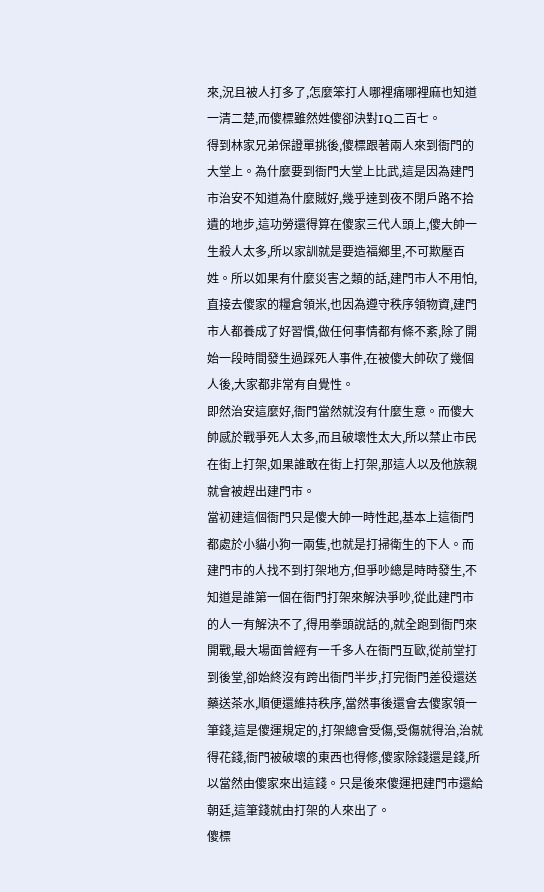來,況且被人打多了,怎麼笨打人哪裡痛哪裡麻也知道一清二楚,而傻標雖然姓傻卻決對IQ二百七。
得到林家兄弟保證單挑後,傻標跟著兩人來到衙門的大堂上。為什麼要到衙門大堂上比武,這是因為建門市治安不知道為什麼賊好,幾乎達到夜不閉戶路不拾遺的地步,這功勞還得算在傻家三代人頭上,傻大帥一生殺人太多,所以家訓就是要造福鄉里,不可欺壓百姓。所以如果有什麼災害之類的話,建門市人不用怕,直接去傻家的糧倉領米,也因為遵守秩序領物資,建門市人都養成了好習慣,做任何事情都有條不紊,除了開始一段時間發生過踩死人事件,在被傻大帥砍了幾個人後,大家都非常有自覺性。
即然治安這麼好,衙門當然就沒有什麼生意。而傻大帥感於戰爭死人太多,而且破壞性太大,所以禁止市民在街上打架,如果誰敢在街上打架,那這人以及他族親就會被趕出建門市。
當初建這個衙門只是傻大帥一時性起,基本上這衙門都處於小貓小狗一兩隻,也就是打掃衛生的下人。而建門市的人找不到打架地方,但爭吵總是時時發生,不知道是誰第一個在衙門打架來解決爭吵,從此建門市的人一有解決不了,得用拳頭說話的,就全跑到衙門來開戰,最大場面曾經有一千多人在衙門互歐,從前堂打到後堂,卻始終沒有跨出衙門半步,打完衙門差役還送藥送茶水,順便還維持秩序,當然事後還會去傻家領一筆錢,這是傻運規定的,打架總會受傷,受傷就得治,治就得花錢,衙門被破壞的東西也得修,傻家除錢還是錢,所以當然由傻家來出這錢。只是後來傻運把建門市還給朝廷,這筆錢就由打架的人來出了。
傻標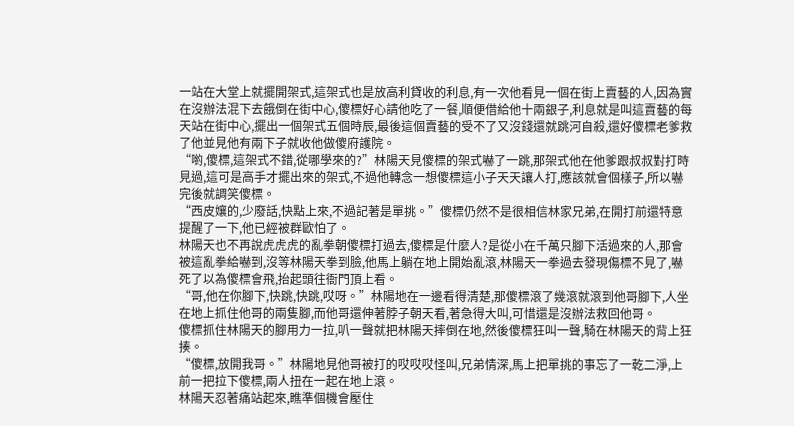一站在大堂上就擺開架式,這架式也是放高利貸收的利息,有一次他看見一個在街上賣藝的人,因為實在沒辦法混下去餓倒在街中心,傻標好心請他吃了一餐,順便借給他十兩銀子,利息就是叫這賣藝的每天站在街中心,擺出一個架式五個時辰,最後這個賣藝的受不了又沒錢還就跳河自殺,還好傻標老爹救了他並見他有兩下子就收他做傻府護院。
“喲,傻標,這架式不錯,從哪學來的?”林陽天見傻標的架式嚇了一跳,那架式他在他爹跟叔叔對打時見過,這可是高手才擺出來的架式,不過他轉念一想傻標這小子天天讓人打,應該就會個樣子,所以嚇完後就調笑傻標。
“西皮孃的,少廢話,快點上來,不過記著是單挑。”傻標仍然不是很相信林家兄弟,在開打前還特意提醒了一下,他已經被群歐怕了。
林陽天也不再說虎虎虎的亂拳朝傻標打過去,傻標是什麼人?是從小在千萬只腳下活過來的人,那會被這亂拳給嚇到,沒等林陽天拳到臉,他馬上躺在地上開始亂滾,林陽天一拳過去發現傷標不見了,嚇死了以為傻標會飛,抬起頭往衙門頂上看。
“哥,他在你腳下,快跳,快跳,哎呀。”林陽地在一邊看得清楚,那傻標滾了幾滾就滾到他哥腳下,人坐在地上抓住他哥的兩隻腳,而他哥還伸著脖子朝天看,著急得大叫,可惜還是沒辦法救回他哥。
傻標抓住林陽天的腳用力一拉,叭一聲就把林陽天摔倒在地,然後傻標狂叫一聲,騎在林陽天的背上狂揍。
“傻標,放開我哥。”林陽地見他哥被打的哎哎哎怪叫,兄弟情深,馬上把單挑的事忘了一乾二淨,上前一把拉下傻標,兩人扭在一起在地上滾。
林陽天忍著痛站起來,瞧準個機會壓住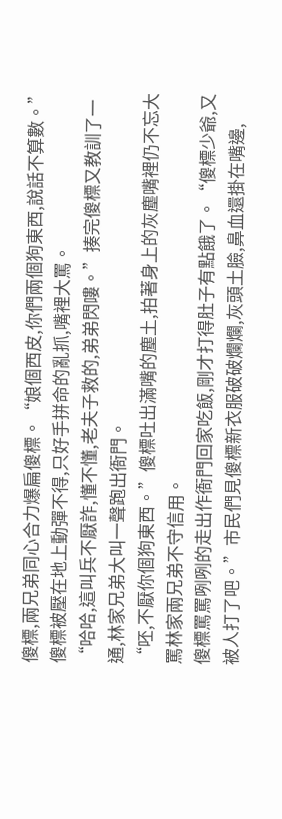傻標,兩兄弟同心合力爆扁傻標。“娘個西皮,你們兩個狗東西,說話不算數。”傻標被壓在地上動彈不得,只好手拼命的亂抓,嘴裡大罵。
“哈哈,這叫兵不厭詐,懂不懂,老夫子救的,弟弟閃嘍。”揍完傻標又教訓了一通,林家兄弟大叫一聲跑出衙門。
“呸,不厭你個狗東西。”傻標吐出滿嘴的塵土,拍著身上的灰塵嘴裡仍不忘大罵林家兩兄弟不守信用。
傻標罵罵咧咧的走出作衙門回家吃飯,剛才打得肚子有點餓了。“傻標少爺,又被人打了吧。”市民們見傻標新衣服破破爛爛,灰頭土臉,鼻血還掛在嘴邊,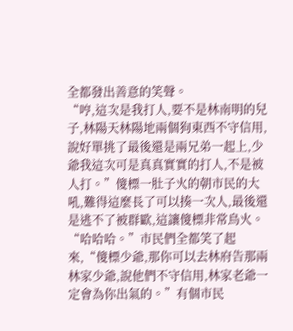全都發出善意的笑聲。
“哼,這次是我打人,要不是林南明的兒子,林陽天林陽地兩個狗東西不守信用,說好單挑了最後還是兩兄弟一起上,少爺我這次可是真真實實的打人,不是被人打。”傻標一肚子火的朝市民的大吼,難得這麼長了可以揍一次人,最後還是逃不了被群歐,這讓傻標非常鳥火。
“哈哈哈。”市民們全都笑了起來,“傻標少爺,那你可以去林府告那兩林家少爺,說他們不守信用,林家老爺一定會為你出氣的。”有個市民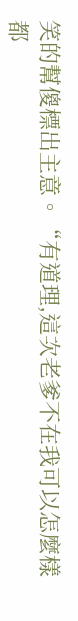笑的幫傻標出主意。“有道理,這次老爹不在我可以怎麼樣都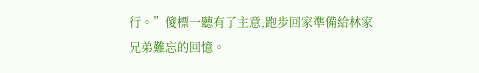行。”傻標一聽有了主意,跑步回家準備給林家兄弟難忘的回憶。